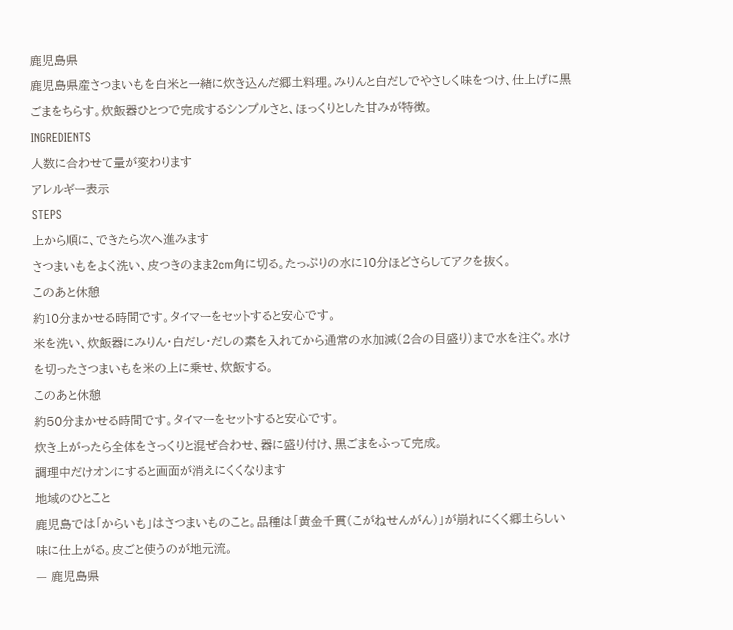鹿児島県
鹿児島県産さつまいもを白米と一緒に炊き込んだ郷土料理。みりんと白だしでやさしく味をつけ、仕上げに黒ごまをちらす。炊飯器ひとつで完成するシンプルさと、ほっくりとした甘みが特徴。
INGREDIENTS
人数に合わせて量が変わります
アレルギー表示
STEPS
上から順に、できたら次へ進みます
さつまいもをよく洗い、皮つきのまま2cm角に切る。たっぷりの水に10分ほどさらしてアクを抜く。
このあと休憩
約10分まかせる時間です。タイマーをセットすると安心です。
米を洗い、炊飯器にみりん・白だし・だしの素を入れてから通常の水加減(2合の目盛り)まで水を注ぐ。水けを切ったさつまいもを米の上に乗せ、炊飯する。
このあと休憩
約50分まかせる時間です。タイマーをセットすると安心です。
炊き上がったら全体をさっくりと混ぜ合わせ、器に盛り付け、黒ごまをふって完成。
調理中だけオンにすると画面が消えにくくなります
地域のひとこと
鹿児島では「からいも」はさつまいものこと。品種は「黄金千貫(こがねせんがん)」が崩れにくく郷土らしい味に仕上がる。皮ごと使うのが地元流。
— 鹿児島県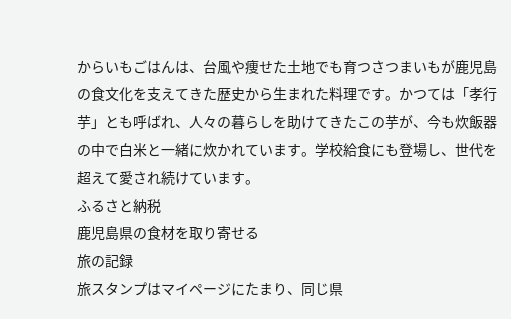からいもごはんは、台風や痩せた土地でも育つさつまいもが鹿児島の食文化を支えてきた歴史から生まれた料理です。かつては「孝行芋」とも呼ばれ、人々の暮らしを助けてきたこの芋が、今も炊飯器の中で白米と一緒に炊かれています。学校給食にも登場し、世代を超えて愛され続けています。
ふるさと納税
鹿児島県の食材を取り寄せる
旅の記録
旅スタンプはマイページにたまり、同じ県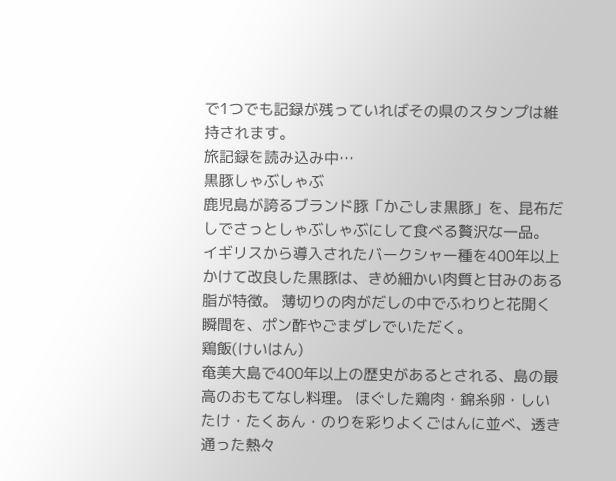で1つでも記録が残っていればその県のスタンプは維持されます。
旅記録を読み込み中…
黒豚しゃぶしゃぶ
鹿児島が誇るブランド豚「かごしま黒豚」を、昆布だしでさっとしゃぶしゃぶにして食べる贅沢な一品。 イギリスから導入されたバークシャー種を400年以上かけて改良した黒豚は、きめ細かい肉質と甘みのある脂が特徴。 薄切りの肉がだしの中でふわりと花開く瞬間を、ポン酢やごまダレでいただく。
鶏飯(けいはん)
奄美大島で400年以上の歴史があるとされる、島の最高のおもてなし料理。 ほぐした鶏肉・錦糸卵・しいたけ・たくあん・のりを彩りよくごはんに並べ、透き通った熱々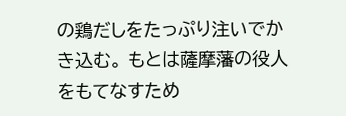の鶏だしをたっぷり注いでかき込む。 もとは薩摩藩の役人をもてなすため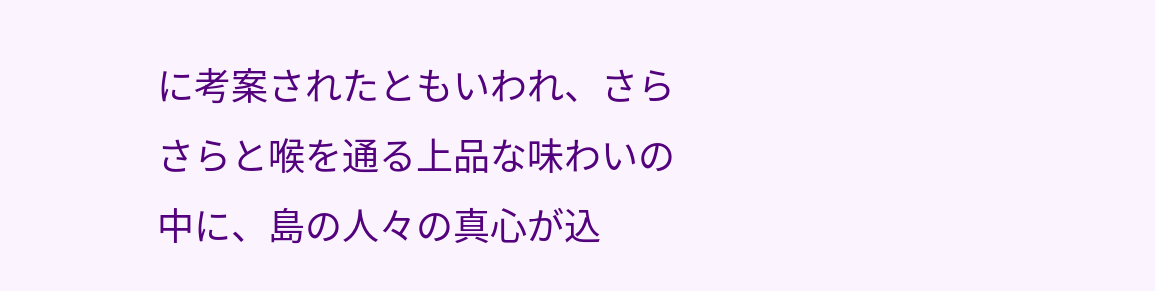に考案されたともいわれ、さらさらと喉を通る上品な味わいの中に、島の人々の真心が込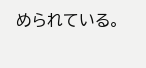められている。